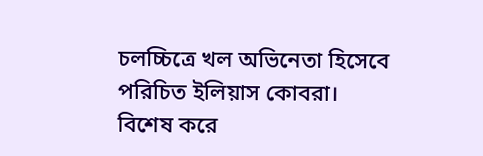চলচ্চিত্রে খল অভিনেতা হিসেবে পরিচিত ইলিয়াস কোবরা। বিশেষ করে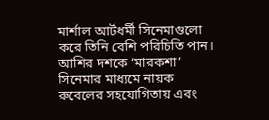মার্শাল আর্টধর্মী সিনেমাগুলো করে তিনি বেশি পরিচিতি পান। আশির দশকে ‘মারকশা’ সিনেমার মাধ্যমে নায়ক রুবেলের সহযোগিতায় এবং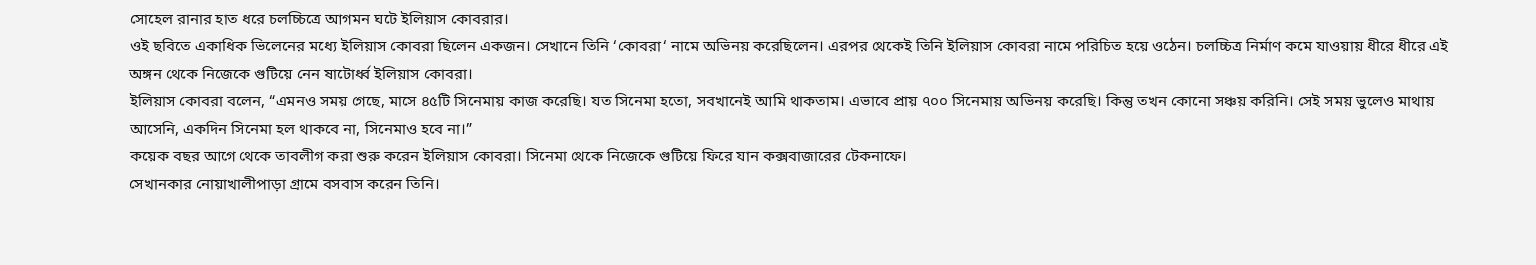সোহেল রানার হাত ধরে চলচ্চিত্রে আগমন ঘটে ইলিয়াস কোবরার।
ওই ছবিতে একাধিক ভিলেনের মধ্যে ইলিয়াস কোবরা ছিলেন একজন। সেখানে তিনি ‘কোবরা‘ নামে অভিনয় করেছিলেন। এরপর থেকেই তিনি ইলিয়াস কোবরা নামে পরিচিত হয়ে ওঠেন। চলচ্চিত্র নির্মাণ কমে যাওয়ায় ধীরে ধীরে এই অঙ্গন থেকে নিজেকে গুটিয়ে নেন ষাটোর্ধ্ব ইলিয়াস কোবরা।
ইলিয়াস কোবরা বলেন, “এমনও সময় গেছে, মাসে ৪৫টি সিনেমায় কাজ করেছি। যত সিনেমা হতো, সবখানেই আমি থাকতাম। এভাবে প্রায় ৭০০ সিনেমায় অভিনয় করেছি। কিন্তু তখন কোনো সঞ্চয় করিনি। সেই সময় ভুলেও মাথায় আসেনি, একদিন সিনেমা হল থাকবে না, সিনেমাও হবে না।”
কয়েক বছর আগে থেকে তাবলীগ করা শুরু করেন ইলিয়াস কোবরা। সিনেমা থেকে নিজেকে গুটিয়ে ফিরে যান কক্সবাজারের টেকনাফে।
সেখানকার নোয়াখালীপাড়া গ্রামে বসবাস করেন তিনি।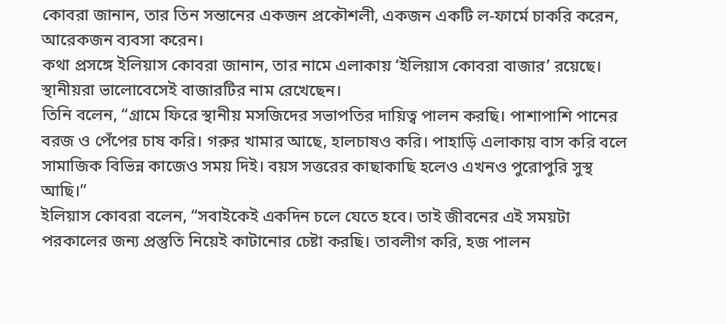কোবরা জানান, তার তিন সন্তানের একজন প্রকৌশলী, একজন একটি ল-ফার্মে চাকরি করেন, আরেকজন ব্যবসা করেন।
কথা প্রসঙ্গে ইলিয়াস কোবরা জানান, তার নামে এলাকায় ‘ইলিয়াস কোবরা বাজার’ রয়েছে। স্থানীয়রা ভালোবেসেই বাজারটির নাম রেখেছেন।
তিনি বলেন, “গ্রামে ফিরে স্থানীয় মসজিদের সভাপতির দায়িত্ব পালন করছি। পাশাপাশি পানের বরজ ও পেঁপের চাষ করি। গরুর খামার আছে, হালচাষও করি। পাহাড়ি এলাকায় বাস করি বলে সামাজিক বিভিন্ন কাজেও সময় দিই। বয়স সত্তরের কাছাকাছি হলেও এখনও পুরোপুরি সুস্থ আছি।”
ইলিয়াস কোবরা বলেন, “সবাইকেই একদিন চলে যেতে হবে। তাই জীবনের এই সময়টা পরকালের জন্য প্রস্তুতি নিয়েই কাটানোর চেষ্টা করছি। তাবলীগ করি, হজ পালন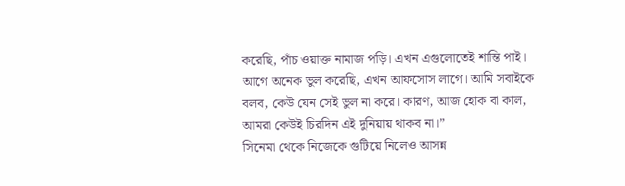করেছি, পাঁচ ওয়াক্ত নামাজ পড়ি। এখন এগুলোতেই শান্তি পাই। আগে অনেক ভুল করেছি, এখন আফসোস লাগে। আমি সবাইকে বলব, কেউ যেন সেই ভুল না করে। কারণ, আজ হোক বা কাল, আমরা কেউই চিরদিন এই দুনিয়ায় থাকব না।”
সিনেমা থেকে নিজেকে গুটিয়ে নিলেও আসন্ন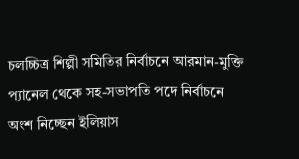চলচ্চিত্র শিল্পী সমিতির নির্বাচনে আরমান-মুক্তি প্যানেল থেকে সহ-সভাপতি পদে নির্বাচনে অংশ নিচ্ছেন ইলিয়াস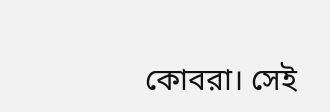কোবরা। সেই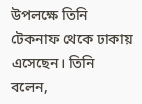উপলক্ষে তিনি টেকনাফ থেকে ঢাকায় এসেছেন। তিনি বলেন,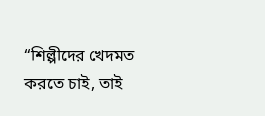“শিল্পীদের খেদমত করতে চাই, তাই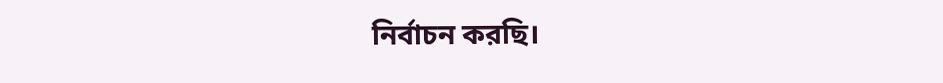নির্বাচন করছি।